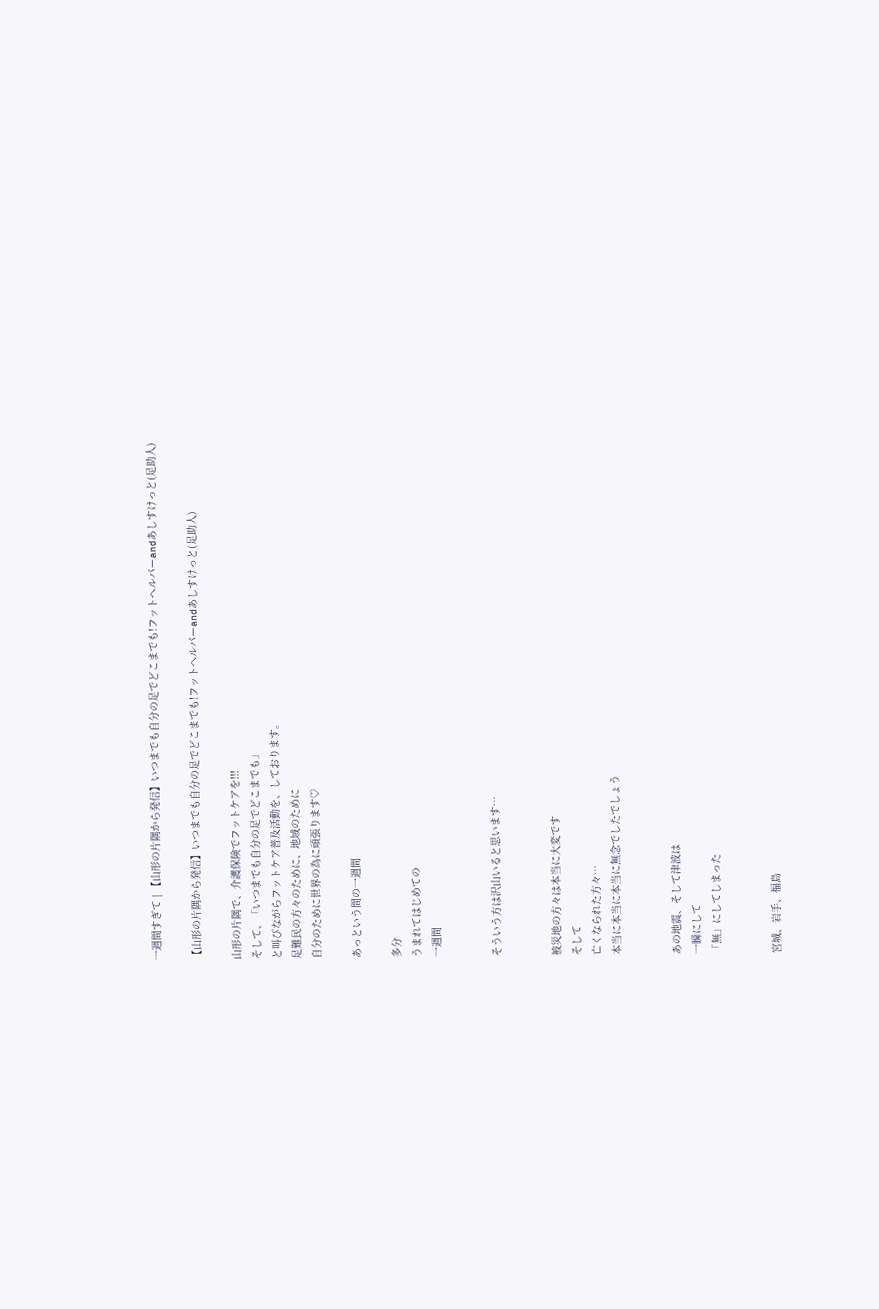一週間すぎて | 【山形の片隅から発信】いつまでも自分の足でどこまでも!フットヘルパーandあしすけっと(足助人)

【山形の片隅から発信】いつまでも自分の足でどこまでも!フットヘルパーandあしすけっと(足助人)

山形の片隅で、介護保険でフットケアを!!!
そして、「いつまでも自分の足でどこまでも」
と叫びながらフットケア普及活動を、しております。
足難民の方々のために、地域のために
自分のために世界の為に頑張ります♡

あっという間の一週間

多分
うまれてはじめての
一週間


そういう方は沢山いると思います…


被災地の方々は本当に大変です
そして
亡くなられた方々…
本当に本当に本当に無念でしたでしょう


あの地震、そして津波は
一瞬にして
「無」にしてしまった


宮城、岩手、福島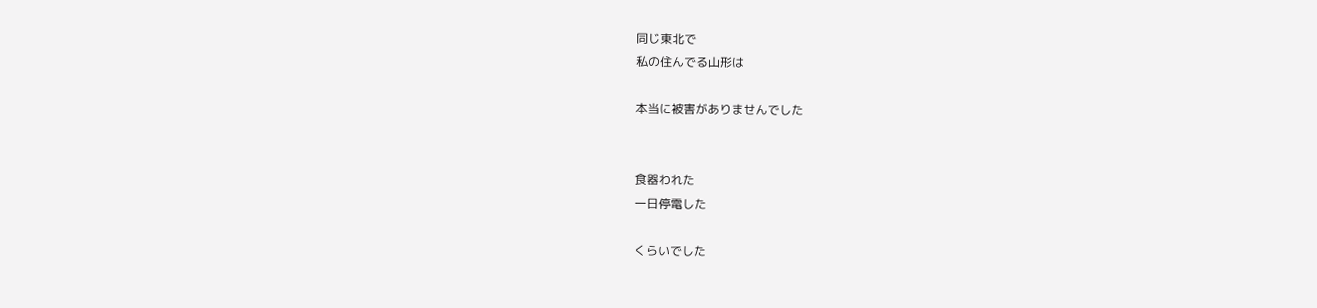同じ東北で
私の住んでる山形は

本当に被害がありませんでした


食器われた
一日停電した

くらいでした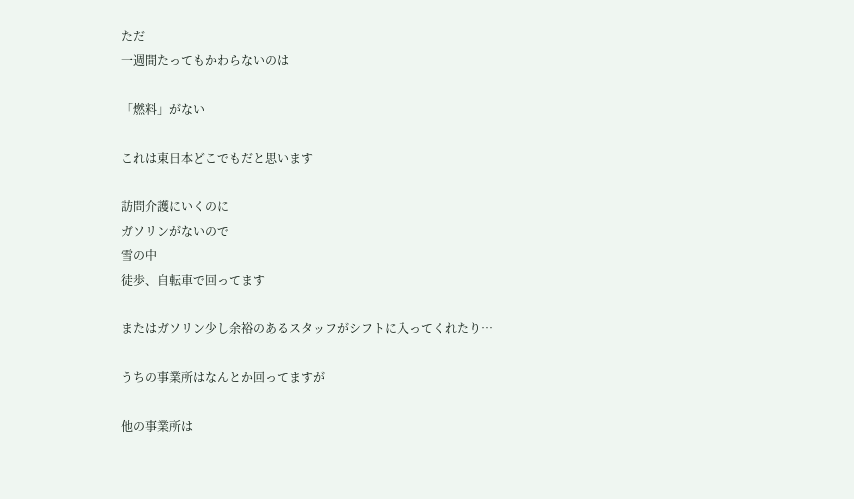ただ
一週間たってもかわらないのは

「燃料」がない

これは東日本どこでもだと思います

訪問介護にいくのに
ガソリンがないので
雪の中
徒歩、自転車で回ってます

またはガソリン少し余裕のあるスタッフがシフトに入ってくれたり…

うちの事業所はなんとか回ってますが

他の事業所は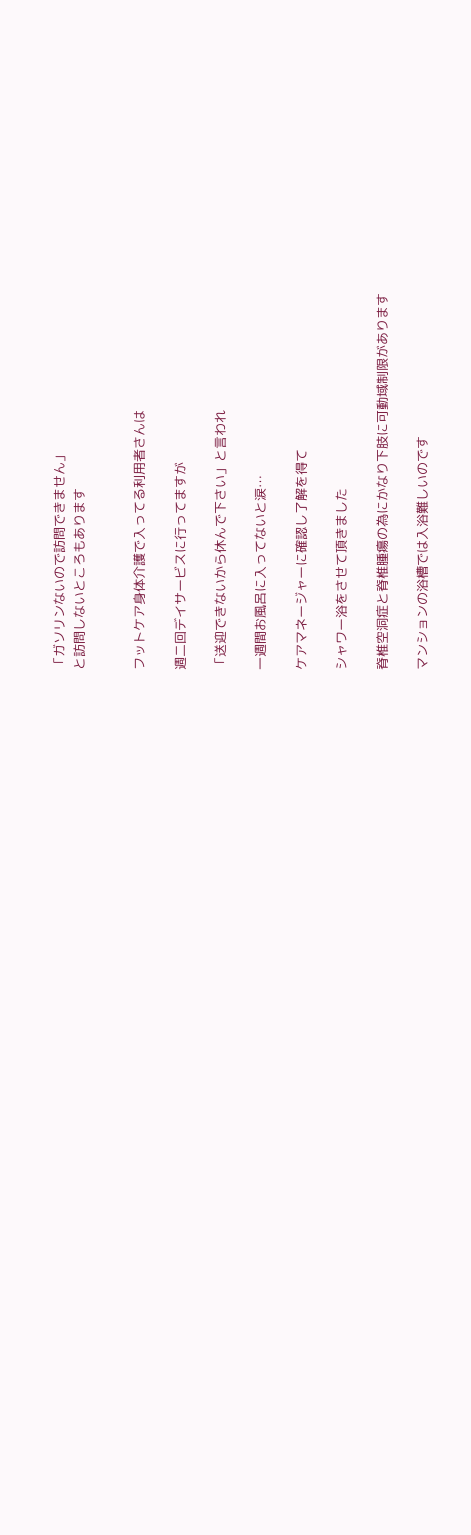「ガソリンないので訪問できません」
と訪問しないところもあります


フットケア身体介護で入ってる利用者さんは

週二回デイサービスに行ってますが

「送迎できないから休んで下さい」と言われ

一週間お風呂に入ってないと涙…

ケアマネージャーに確認し了解を得て

シャワー浴をさせて頂きました

脊椎空洞症と脊椎腫瘍の為にかなり下肢に可動域制限があります

マンションの浴槽では入浴難しいのです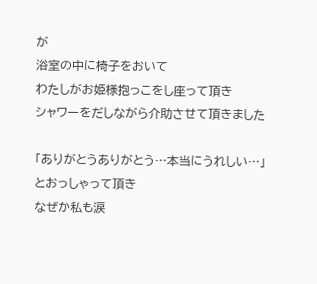が
浴室の中に椅子をおいて
わたしがお姫様抱っこをし座って頂き
シャワーをだしながら介助させて頂きました

「ありがとうありがとう…本当にうれしい…」とおっしゃって頂き
なぜか私も涙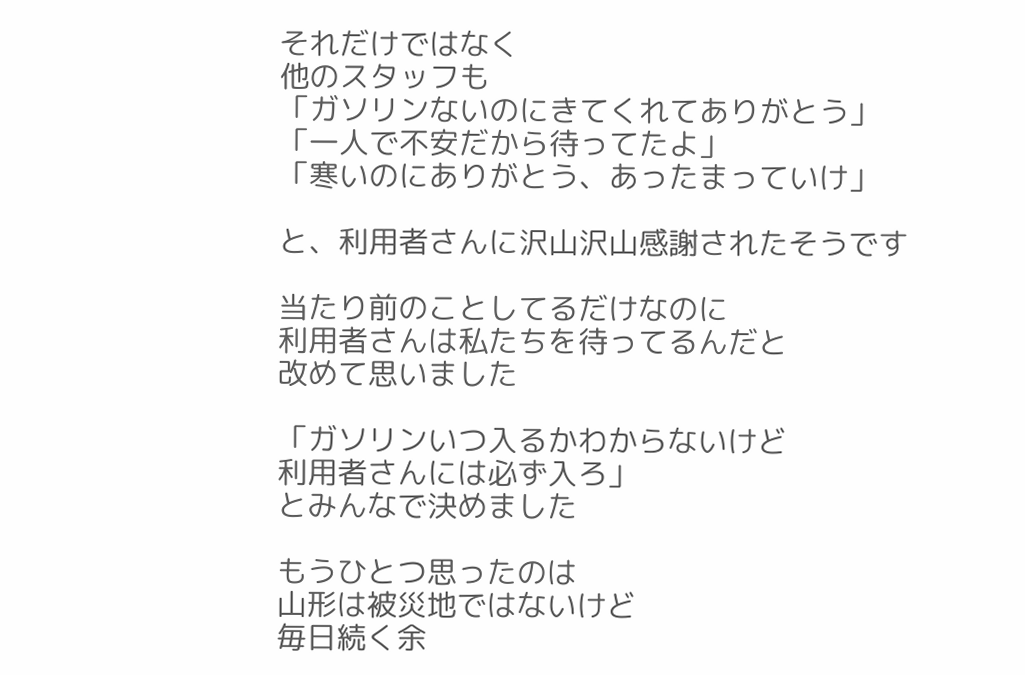それだけではなく
他のスタッフも
「ガソリンないのにきてくれてありがとう」
「一人で不安だから待ってたよ」
「寒いのにありがとう、あったまっていけ」

と、利用者さんに沢山沢山感謝されたそうです

当たり前のことしてるだけなのに
利用者さんは私たちを待ってるんだと
改めて思いました

「ガソリンいつ入るかわからないけど
利用者さんには必ず入ろ」
とみんなで決めました

もうひとつ思ったのは
山形は被災地ではないけど
毎日続く余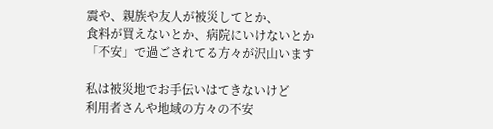震や、親族や友人が被災してとか、
食料が買えないとか、病院にいけないとか
「不安」で過ごされてる方々が沢山います

私は被災地でお手伝いはてきないけど
利用者さんや地域の方々の不安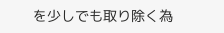を少しでも取り除く為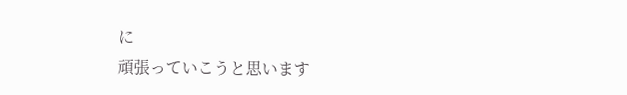に
頑張っていこうと思います